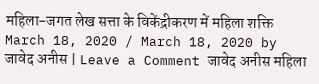महिला-जगत लेख सत्ता के विकेंद्रीकरण में महिला शक्ति March 18, 2020 / March 18, 2020 by जावेद अनीस | Leave a Comment जावेद अनीस महिला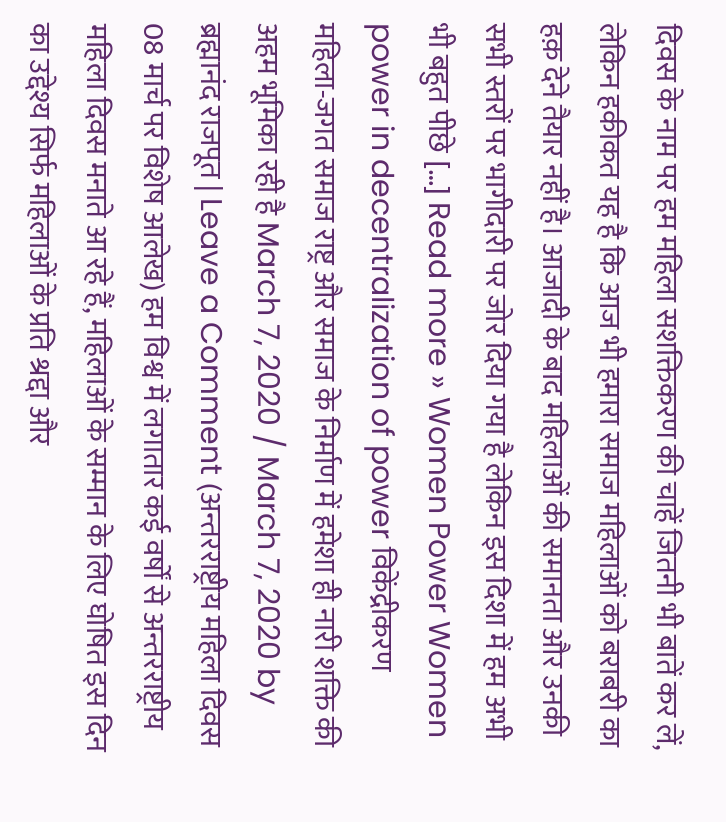दिवस के नाम पर हम महिला सशक्तिकरण की चाहें जितनी भी बातें कर लें, लेकिन हकीकत यह है कि आज भी हमारा समाज महिलाओं को बराबरी का हक़ देने तैयार नहीं है। आजादी के बाद महिलाओं की समानता और उनकी सभी स्तरों पर भागीदारी पर जोर दिया गया है लेकिन इस दिशा में हम अभी भी बहुत पीछे […] Read more » Women Power Women power in decentralization of power विकेंद्रीकरण
महिला-जगत समाज राष्ट्र और समाज के निर्माण में हमेशा ही नारी शक्ति की अहम भूमिका रही है March 7, 2020 / March 7, 2020 by ब्रह्मानंद राजपूत | Leave a Comment (अन्तरराष्ट्रीय महिला दिवस 08 मार्च पर विशेष आलेख) हम विश्व में लगातार कई वर्षों से अन्तरराष्ट्रीय महिला दिवस मनाते आ रहे हैं, महिलाओं के सम्मान के लिए घोषित इस दिन का उद्देश्य सिर्फ महिलाओं के प्रति श्रद्दा और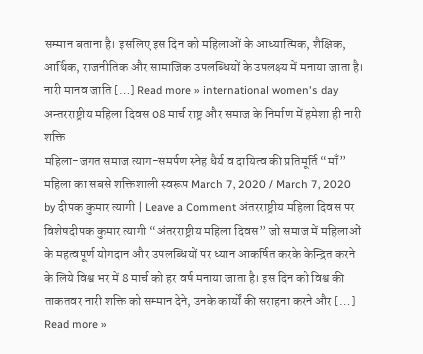सम्मान बताना है। इसलिए इस दिन को महिलाओं के आध्यात्मिक, शैक्षिक, आर्थिक, राजनीतिक और सामाजिक उपलब्धियों के उपलक्ष्य में मनाया जाता है। नारी मानव जाति […] Read more » international women's day अन्तरराष्ट्रीय महिला दिवस 08 मार्च राष्ट्र और समाज के निर्माण में हमेशा ही नारी शक्ति
महिला-जगत समाज त्याग-समर्पण स्नेह धैर्य व दायित्व की प्रतिमूर्ति “माँ” महिला का सबसे शक्तिशाली स्वरूप March 7, 2020 / March 7, 2020 by दीपक कुमार त्यागी | Leave a Comment अंतरराष्ट्रीय महिला दिवस पर विशेषदीपक कुमार त्यागी “अंतरराष्ट्रीय महिला दिवस” जो समाज में महिलाओं के महत्वपूर्ण योगदान और उपलब्धियों पर ध्यान आकर्षित करके केन्द्रित करने के लिये विश्व भर में 8 मार्च को हर वर्ष मनाया जाता है। इस दिन को विश्व की ताकतवर नारी शक्ति को सम्मान देने, उनके कार्यों की सराहना करने और […] Read more »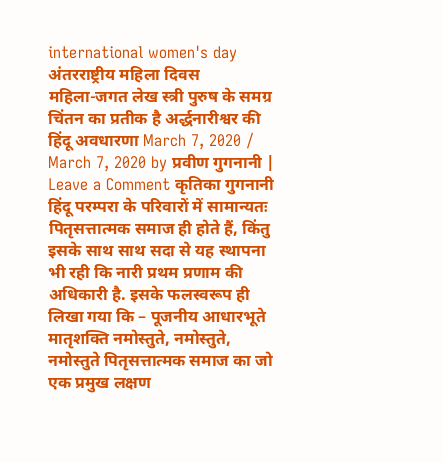international women's day अंतरराष्ट्रीय महिला दिवस
महिला-जगत लेख स्त्री पुरुष के समग्र चिंतन का प्रतीक है अर्द्धनारीश्वर की हिंदू अवधारणा March 7, 2020 / March 7, 2020 by प्रवीण गुगनानी | Leave a Comment कृतिका गुगनानी हिंदू परम्परा के परिवारों में सामान्यतः पितृसत्तात्मक समाज ही होते हैं, किंतु इसके साथ साथ सदा से यह स्थापना भी रही कि नारी प्रथम प्रणाम की अधिकारी है. इसके फलस्वरूप ही लिखा गया कि – पूजनीय आधारभूते मातृशक्ति नमोस्तुते, नमोस्तुते, नमोस्तुते पितृसत्तात्मक समाज का जो एक प्रमुख लक्षण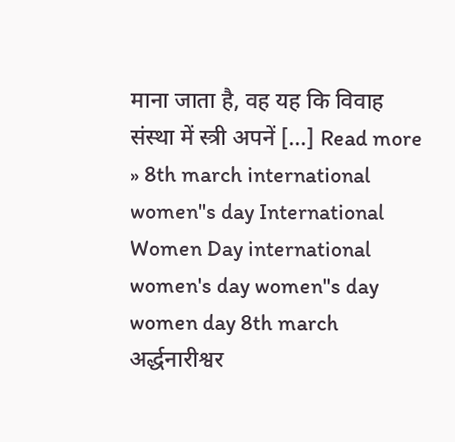माना जाता है, वह यह कि विवाह संस्था में स्त्री अपनें […] Read more » 8th march international women"s day International Women Day international women's day women"s day women day 8th march अर्द्धनारीश्वर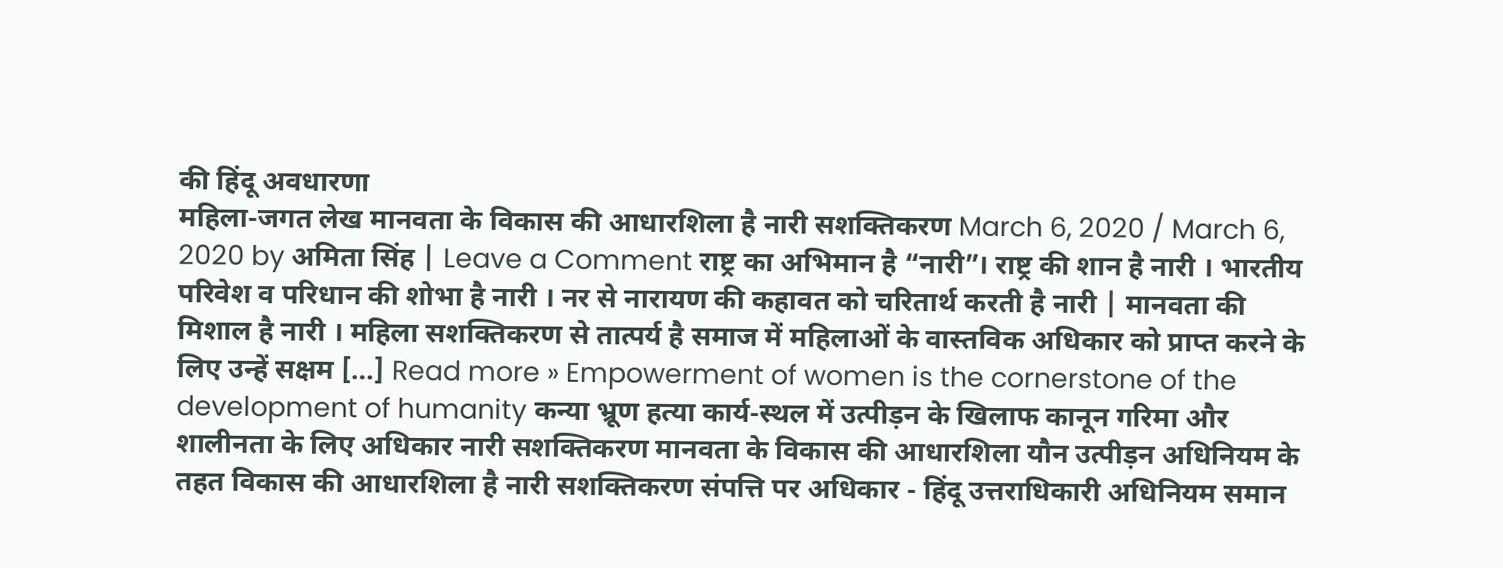की हिंदू अवधारणा
महिला-जगत लेख मानवता के विकास की आधारशिला है नारी सशक्तिकरण March 6, 2020 / March 6, 2020 by अमिता सिंह | Leave a Comment राष्ट्र का अभिमान है “नारी”। राष्ट्र की शान है नारी । भारतीय परिवेश व परिधान की शोभा है नारी । नर से नारायण की कहावत को चरितार्थ करती है नारी | मानवता की मिशाल है नारी । महिला सशक्तिकरण से तात्पर्य है समाज में महिलाओं के वास्तविक अधिकार को प्राप्त करने के लिए उन्हें सक्षम […] Read more » Empowerment of women is the cornerstone of the development of humanity कन्या भ्रूण हत्या कार्य-स्थल में उत्पीड़न के खिलाफ कानून गरिमा और शालीनता के लिए अधिकार नारी सशक्तिकरण मानवता के विकास की आधारशिला यौन उत्पीड़न अधिनियम के तहत विकास की आधारशिला है नारी सशक्तिकरण संपत्ति पर अधिकार - हिंदू उत्तराधिकारी अधिनियम समान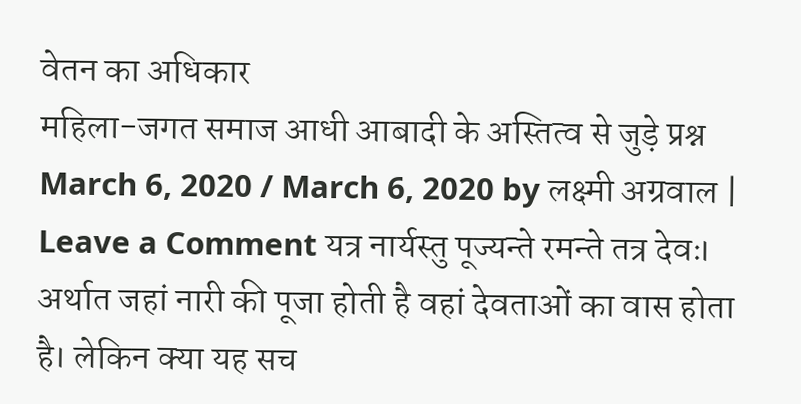वेतन का अधिकार
महिला-जगत समाज आधी आबादी के अस्तित्व से जुड़े प्रश्न March 6, 2020 / March 6, 2020 by लक्ष्मी अग्रवाल | Leave a Comment यत्र नार्यस्तु पूज्यन्ते रमन्ते तत्र देवः। अर्थात जहां नारी की पूजा होती है वहां देवताओं का वास होता है। लेकिन क्या यह सच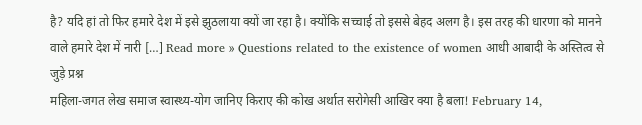है? यदि हां तो फिर हमारे देश में इसे झुठलाया क्यों जा रहा है। क्योंकि सच्चाई तो इससे बेहद अलग है। इस तरह की धारणा को मानने वाले हमारे देश में नारी […] Read more » Questions related to the existence of women आधी आबादी के अस्तित्व से जुड़े प्रश्न
महिला-जगत लेख समाज स्वास्थ्य-योग जानिए किराए की कोख अर्थात सरोगेसी आखिर क्या है बला! February 14,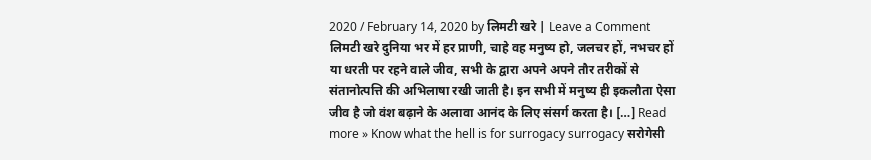2020 / February 14, 2020 by लिमटी खरे | Leave a Comment लिमटी खरे दुनिया भर में हर प्राणी, चाहे वह मनुष्य हो, जलचर हों, नभचर हों या धरती पर रहने वाले जीव, सभी के द्वारा अपने अपने तौर तरीकों से संतानोत्पत्ति की अभिलाषा रखी जाती है। इन सभी में मनुष्य ही इकलौता ऐसा जीव है जो वंश बढ़ाने के अलावा आनंद के लिए संसर्ग करता है। […] Read more » Know what the hell is for surrogacy surrogacy सरोगेसी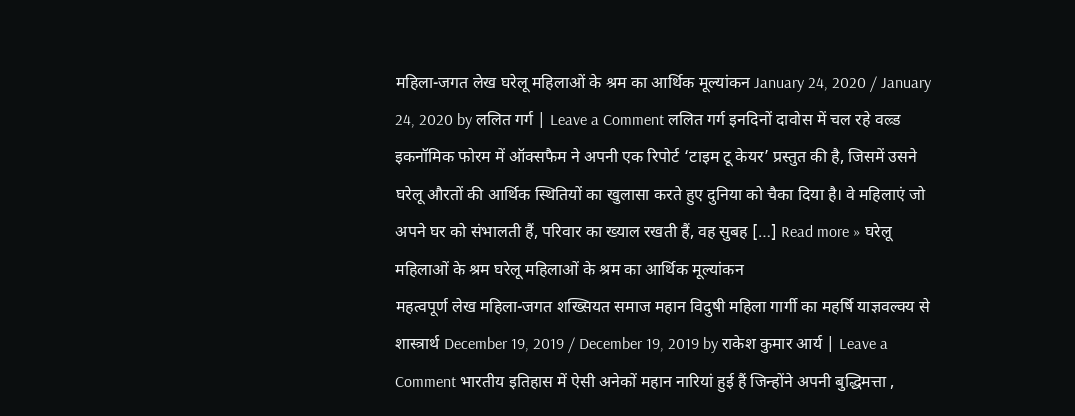महिला-जगत लेख घरेलू महिलाओं के श्रम का आर्थिक मूल्यांकन January 24, 2020 / January 24, 2020 by ललित गर्ग | Leave a Comment ललित गर्ग इनदिनों दावोस में चल रहे वल्र्ड इकनॉमिक फोरम में ऑक्सफैम ने अपनी एक रिपोर्ट ‘टाइम टू केयर’ प्रस्तुत की है, जिसमें उसने घरेलू औरतों की आर्थिक स्थितियों का खुलासा करते हुए दुनिया को चैका दिया है। वे महिलाएं जो अपने घर को संभालती हैं, परिवार का ख्याल रखती हैं, वह सुबह […] Read more » घरेलू महिलाओं के श्रम घरेलू महिलाओं के श्रम का आर्थिक मूल्यांकन
महत्वपूर्ण लेख महिला-जगत शख्सियत समाज महान विदुषी महिला गार्गी का महर्षि याज्ञवल्क्य से शास्त्रार्थ December 19, 2019 / December 19, 2019 by राकेश कुमार आर्य | Leave a Comment भारतीय इतिहास में ऐसी अनेकों महान नारियां हुई हैं जिन्होंने अपनी बुद्धिमत्ता ,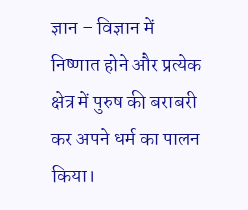ज्ञान – विज्ञान में निष्णात होने और प्रत्येक क्षेत्र में पुरुष की बराबरी कर अपने धर्म का पालन किया।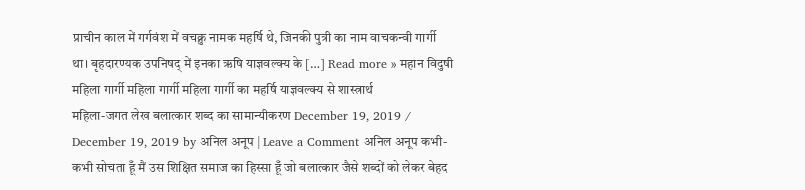प्राचीन काल में गर्गवंश में वचक्नु नामक महर्षि थे, जिनकी पुत्री का नाम वाचकन्वी गार्गी था। बृहदारण्यक उपनिषद् में इनका ऋषि याज्ञवल्क्य के […] Read more » महान विदुषी महिला गार्गी महिला गार्गी महिला गार्गी का महर्षि याज्ञवल्क्य से शास्त्रार्थ
महिला-जगत लेख बलात्कार शब्द का सामान्यीकरण December 19, 2019 / December 19, 2019 by अनिल अनूप | Leave a Comment अनिल अनूप कभी-कभी सोचता हूँ मैं उस शिक्षित समाज का हिस्सा हूँ जो बलात्कार जैसे शब्दों को लेकर बेहद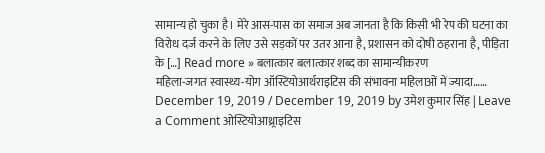सामान्य हो चुका है। मेरे आस-पास का समाज अब जानता है कि किसी भी रेप की घटना का विरोध दर्ज करने के लिए उसे सड़कों पर उतर आना है, प्रशासन को दोषी ठहराना है, पीड़िता के […] Read more » बलात्कार बलात्कार शब्द का सामान्यीकरण
महिला-जगत स्वास्थ्य-योग ऑस्टियोआर्थराइटिस की संभावना महिलाओं में ज्यादा…… December 19, 2019 / December 19, 2019 by उमेश कुमार सिंह | Leave a Comment ओस्टियोआथ्र्राइटिस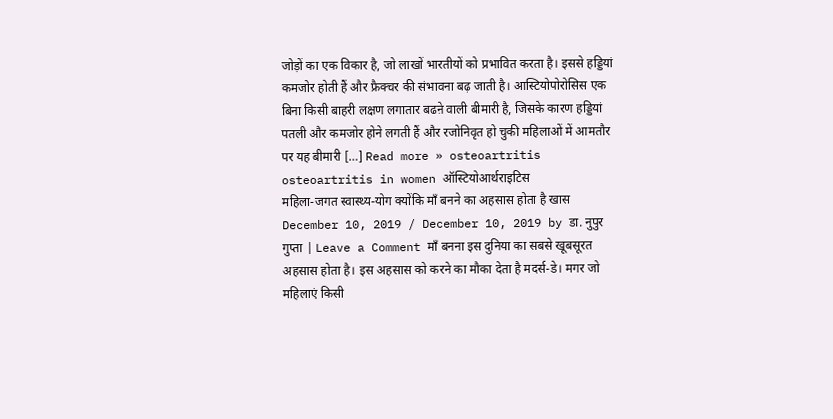जोड़ों का एक विकार है, जो लाखों भारतीयों को प्रभावित करता है। इससे हड्डियां कमजोर होती हैं और फ्रैक्चर की संभावना बढ़ जाती है। आस्टियोपोरोसिस एक बिना किसी बाहरी लक्षण लगातार बढऩे वाली बीमारी है, जिसके कारण हड्डियां पतली और कमजोर होने लगती हैं और रजोनिवृत हो चुकी महिलाओं में आमतौर पर यह बीमारी […] Read more » osteoartritis osteoartritis in women ऑस्टियोआर्थराइटिस
महिला-जगत स्वास्थ्य-योग क्योंकि माँ बनने का अहसास होता है खास December 10, 2019 / December 10, 2019 by डा. नुपुर गुप्ता | Leave a Comment माँ बनना इस दुनिया का सबसे खूबसूरत अहसास होता है। इस अहसास को करने का मौका देता है मदर्स-डे। मगर जो महिलाएं किसी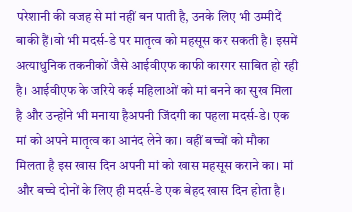परेशानी की वजह से मां नहीं बन पाती है, उनके लिए भी उम्मीदें बाकी हैं।वो भी मदर्स-डे पर मातृत्व को महसूस कर सकती है। इसमें अत्याधुनिक तकनीकों जैसे आईवीएफ काफी कारगर साबित हो रही है। आईवीएफ के जरिये कई महिलाओं को मां बनने का सुख मिला है और उन्होंने भी मनाया हैअपनी जिंदगी का पहला मदर्स-डे। एक मां को अपने मातृत्व का आनंद लेने का। वहीं बच्चों को मौका मिलता है इस खास दिन अपनी मां को खास महसूस कराने का। मां और बच्चे दोनों के लिए ही मदर्स-डे एक बेहद खास दिन होता है।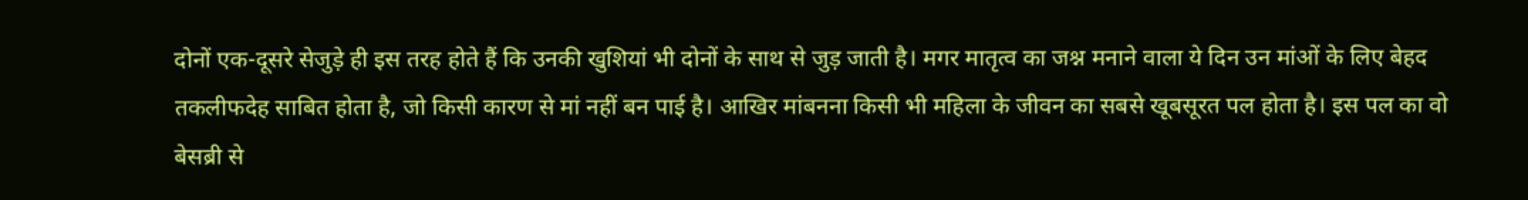दोनों एक-दूसरे सेजुड़े ही इस तरह होते हैं कि उनकी खुशियां भी दोनों के साथ से जुड़ जाती है। मगर मातृत्व का जश्न मनाने वाला ये दिन उन मांओं के लिए बेहद तकलीफदेह साबित होता है, जो किसी कारण से मां नहीं बन पाई है। आखिर मांबनना किसी भी महिला के जीवन का सबसे खूबसूरत पल होता है। इस पल का वो बेसब्री से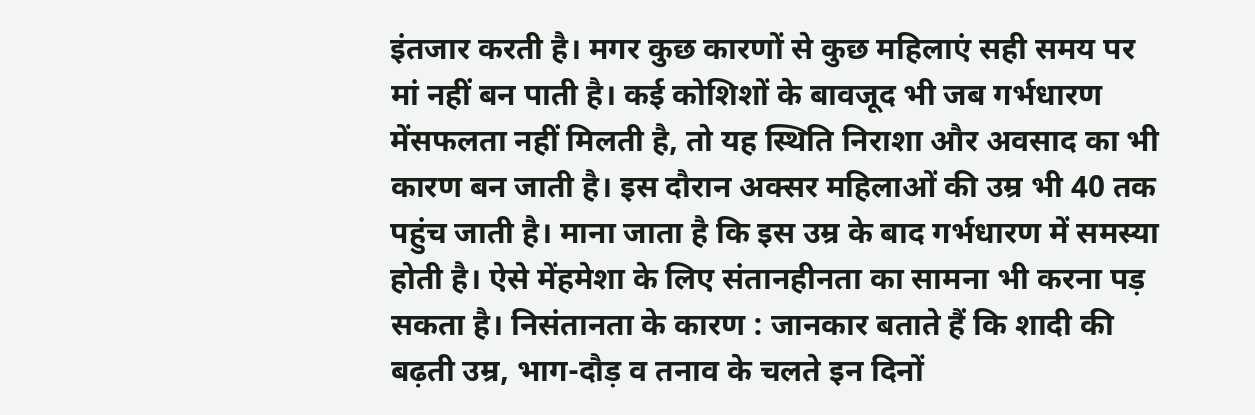इंतजार करती है। मगर कुछ कारणों से कुछ महिलाएं सही समय पर मां नहीं बन पाती है। कई कोशिशों के बावजूद भी जब गर्भधारण मेंसफलता नहीं मिलती है, तो यह स्थिति निराशा और अवसाद का भी कारण बन जाती है। इस दौरान अक्सर महिलाओं की उम्र भी 40 तक पहुंच जाती है। माना जाता है कि इस उम्र के बाद गर्भधारण में समस्या होती है। ऐसे मेंहमेशा के लिए संतानहीनता का सामना भी करना पड़ सकता है। निसंतानता के कारण : जानकार बताते हैं कि शादी की बढ़ती उम्र, भाग-दौड़ व तनाव के चलते इन दिनों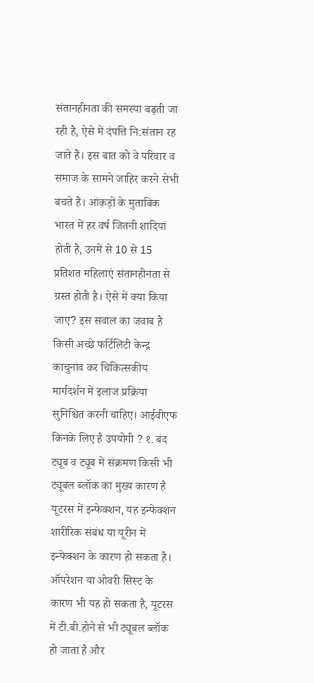संतानहीनता की समस्या बढ़ती जा रही है, ऐसे में दंपत्ति नि:संतान रह जाते हैं। इस बात को वे परिवार व समाज के सामने जाहिर करने सेभी बचते हैं। आंकड़ों के मुताबिक भारत में हर वर्ष जितनी शादियां होती है, उनमें से 10 से 15 प्रतिशत महिलाएं संतानहीनता से ग्रस्त होती है। ऐसे में क्या किया जाए? इस सवाल का जवाब है किसी अच्छे फर्टिलिटी केन्द्र काचुनाव कर चिकित्सकीय मार्गदर्शन में इलाज प्रक्रिया सुनिश्चित करनी चाहिए। आईवीएफ किनके लिए है उपयोगी ? १. बंद ट्यूब व ट्यूब में संक्रमण किसी भी ट्यूबल ब्लॉक का मुख्य कारण है यूटरस में इन्फेक्शन, यह इन्फेक्शन शारीरिक संबंध या यूरीन में इन्फेक्शन के कारण हो सकता है। ऑपरेशन या ओवरी सिस्ट के कारण भी यह हो सकता है, यूटरस में टी.बी.होने से भी ट्यूबल ब्लॉक हो जाता है और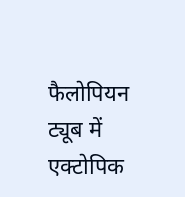फैलोपियन ट्यूब में एक्टोपिक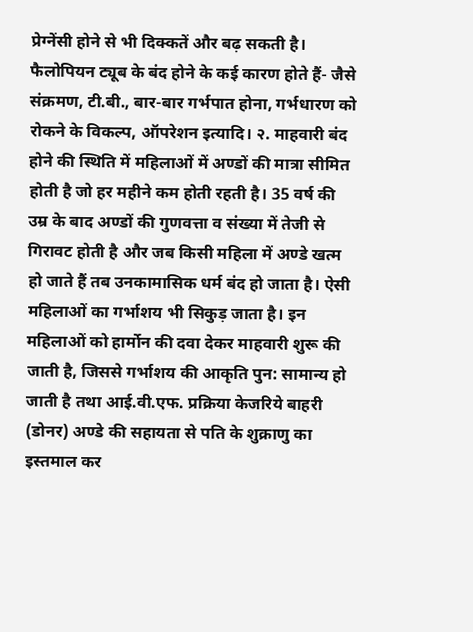प्रेग्नेंसी होने से भी दिक्कतें और बढ़ सकती है। फैलोपियन ट्यूब के बंद होने के कई कारण होते हैं- जैसे संक्रमण, टी.बी., बार-बार गर्भपात होना, गर्भधारण को रोकने के विकल्प, ऑपरेशन इत्यादि। २. माहवारी बंद होने की स्थिति में महिलाओं में अण्डों की मात्रा सीमित होती है जो हर महीने कम होती रहती है। 35 वर्ष की उम्र के बाद अण्डों की गुणवत्ता व संख्या में तेजी से गिरावट होती है और जब किसी महिला में अण्डे खत्म हो जाते हैं तब उनकामासिक धर्म बंद हो जाता है। ऐसी महिलाओं का गर्भाशय भी सिकुड़ जाता है। इन महिलाओं को हार्मोन की दवा देकर माहवारी शुरू की जाती है, जिससे गर्भाशय की आकृति पुन: सामान्य हो जाती है तथा आई.वी.एफ. प्रक्रिया केजरिये बाहरी (डोनर) अण्डे की सहायता से पति के शुक्राणु का इस्तमाल कर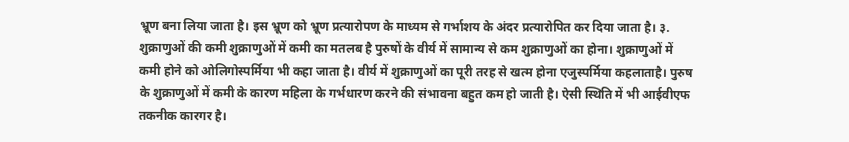भ्रूण बना लिया जाता है। इस भ्रूण को भ्रूण प्रत्यारोपण के माध्यम से गर्भाशय के अंदर प्रत्यारोपित कर दिया जाता है। ३. शुक्राणुओं की कमी शुक्राणुओं में कमी का मतलब है पुरुषों के वीर्य में सामान्य से कम शुक्राणुओं का होना। शुक्राणुओं में कमी होने को ओलिगोस्पर्मिया भी कहा जाता है। वीर्य में शुक्राणुओं का पूरी तरह से खत्म होना एजुस्पर्मिया कहलाताहै। पुरुष के शुक्राणुओं में कमी के कारण महिला के गर्भधारण करने की संभावना बहुत कम हो जाती है। ऐसी स्थिति में भी आईवीएफ तकनीक कारगर है।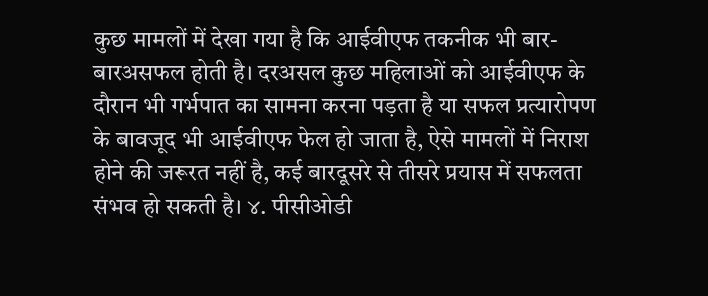कुछ मामलों में देखा गया है कि आईवीएफ तकनीक भी बार-बारअसफल होती है। दरअसल कुछ महिलाओं को आईवीएफ के दौरान भी गर्भपात का सामना करना पड़ता है या सफल प्रत्यारोपण के बावजूद भी आईवीएफ फेल हो जाता है, ऐसे मामलों में निराश होने की जरूरत नहीं है, कई बारदूसरे से तीसरे प्रयास में सफलता संभव हो सकती है। ४. पीसीओडी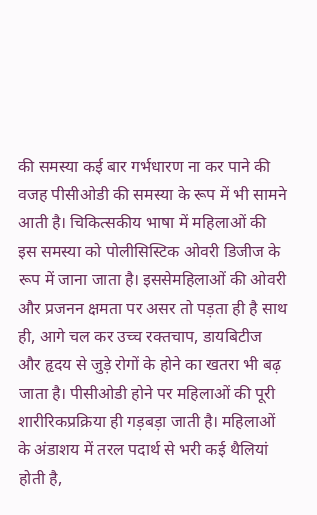की समस्या कई बार गर्भधारण ना कर पाने की वजह पीसीओडी की समस्या के रूप में भी सामने आती है। चिकित्सकीय भाषा में महिलाओं की इस समस्या को पोलीसिस्टिक ओवरी डिजीज के रूप में जाना जाता है। इससेमहिलाओं की ओवरी और प्रजनन क्षमता पर असर तो पड़ता ही है साथ ही, आगे चल कर उच्च रक्तचाप, डायबिटीज और हृदय से जुड़े रोगों के होने का खतरा भी बढ़ जाता है। पीसीओडी होने पर महिलाओं की पूरी शारीरिकप्रक्रिया ही गड़बड़ा जाती है। महिलाओं के अंडाशय में तरल पदार्थ से भरी कई थैलियां होती है,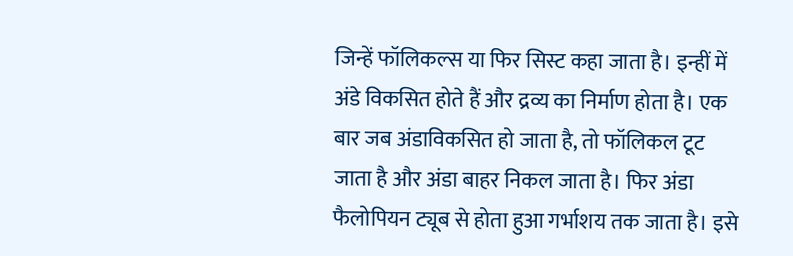जिन्हें फॉलिकल्स या फिर सिस्ट कहा जाता है। इन्हीं में अंडे विकसित होते हैं और द्रव्य का निर्माण होता है। एक बार जब अंडाविकसित हो जाता है, तो फॉलिकल टूट जाता है और अंडा बाहर निकल जाता है। फिर अंडा फैलोपियन ट्यूब से होता हुआ गर्भाशय तक जाता है। इसे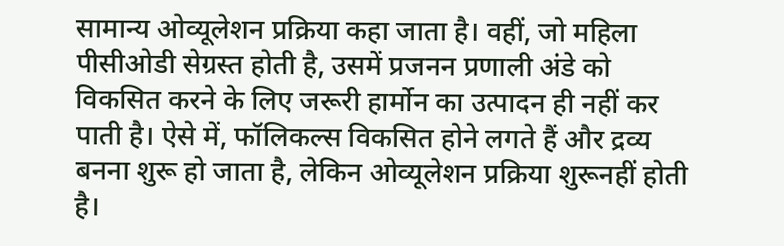सामान्य ओव्यूलेशन प्रक्रिया कहा जाता है। वहीं, जो महिला पीसीओडी सेग्रस्त होती है, उसमें प्रजनन प्रणाली अंडे को विकसित करने के लिए जरूरी हार्मोन का उत्पादन ही नहीं कर पाती है। ऐसे में, फॉलिकल्स विकसित होने लगते हैं और द्रव्य बनना शुरू हो जाता है, लेकिन ओव्यूलेशन प्रक्रिया शुरूनहीं होती है।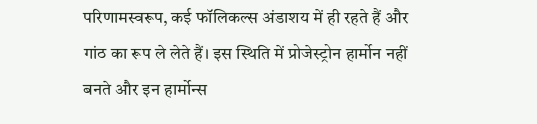परिणामस्वरूप, कई फॉलिकल्स अंडाशय में ही रहते हैं और गांठ का रूप ले लेते हैं। इस स्थिति में प्रोजेस्ट्रोन हार्मोन नहीं बनते और इन हार्मोन्स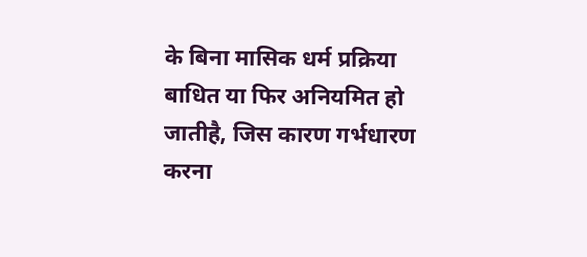के बिना मासिक धर्म प्रक्रिया बाधित या फिर अनियमित हो जातीहै, जिस कारण गर्भधारण करना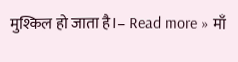मुश्किल हो जाता है।– Read more » माँ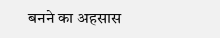बनने का अहसास